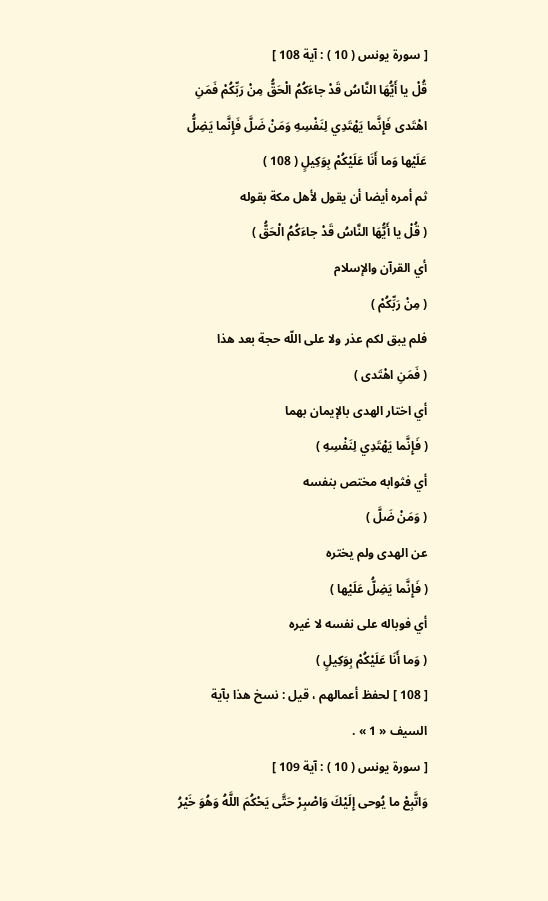[ سورة يونس ( 10 ) : آية 108 ]
قُلْ يا أَيُّهَا النَّاسُ قَدْ جاءَكُمُ الْحَقُّ مِنْ رَبِّكُمْ فَمَنِ اهْتَدى فَإِنَّما يَهْتَدِي لِنَفْسِهِ وَمَنْ ضَلَّ فَإِنَّما يَضِلُّ عَلَيْها وَما أَنَا عَلَيْكُمْ بِوَكِيلٍ ( 108 )
ثم أمره أيضا أن يقول لأهل مكة بقوله
( قُلْ يا أَيُّهَا النَّاسُ قَدْ جاءَكُمُ الْحَقُّ )
أي القرآن والإسلام
( مِنْ رَبِّكُمْ )
فلم يبق لكم عذر ولا على اللّه حجة بعد هذا
( فَمَنِ اهْتَدى )
أي اختار الهدى بالإيمان بهما
( فَإِنَّما يَهْتَدِي لِنَفْسِهِ )
أي فثوابه مختص بنفسه
( وَمَنْ ضَلَّ )
عن الهدى ولم يختره
( فَإِنَّما يَضِلُّ عَلَيْها )
أي فوباله على نفسه لا غيره
( وَما أَنَا عَلَيْكُمْ بِوَكِيلٍ )
[ 108 ] لحفظ أعمالهم ، قيل : نسخ هذا بآية السيف « 1 » .
[ سورة يونس ( 10 ) : آية 109 ]
وَاتَّبِعْ ما يُوحى إِلَيْكَ وَاصْبِرْ حَتَّى يَحْكُمَ اللَّهُ وَهُوَ خَيْرُ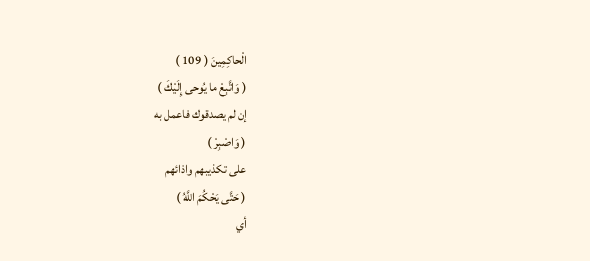الْحاكِمِينَ ( 109 )
( وَاتَّبِعْ ما يُوحى إِلَيْكَ )
إن لم يصدقوك فاعمل به
( وَاصْبِرْ )
على تكذيبهم واذائهم
( حَتَّى يَحْكُمَ اللَّهُ )
أي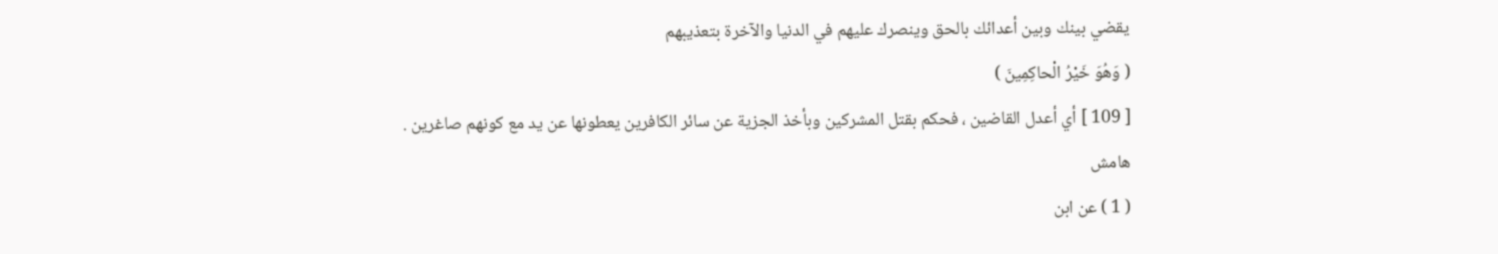يقضي بينك وبين أعدائك بالحق وينصرك عليهم في الدنيا والآخرة بتعذيبهم
( وَهُوَ خَيْرُ الْحاكِمِينَ )
[ 109 ] أي أعدل القاضين ، فحكم بقتل المشركين وبأخذ الجزية عن سائر الكافرين يعطونها عن يد مع كونهم صاغرين .
هامش
( 1 ) عن ابن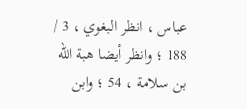عباس ، انظر البغوي ، 3 / 188 ؛ وانظر أيضا هبة اللّه بن سلامة ، 54 ؛ وابن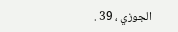الجوزي ، 39 .